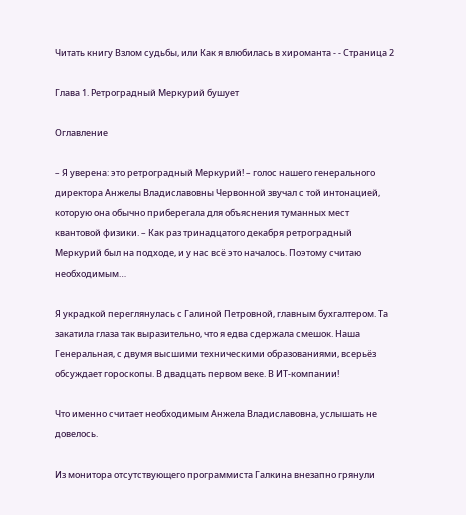Читать книгу Взлом судьбы, или Как я влюбилась в хироманта - - Страница 2

Глава 1. Ретроградный Меркурий бушует

Оглавление

– Я уверена: это ретроградный Меркурий! – голос нашего генерального директора Анжелы Владиславовны Червонной звучал с той интонацией, которую она обычно приберегала для объяснения туманных мест квантовой физики. – Как раз тринадцатого декабря ретроградный Меркурий был на подходе, и у нас всё это началось. Поэтому считаю необходимым…

Я украдкой переглянулась с Галиной Петровной, главным бухгалтером. Та закатила глаза так выразительно, что я едва сдержала смешок. Наша Генеральная, с двумя высшими техническими образованиями, всерьёз обсуждает гороскопы. В двадцать первом веке. В ИТ-компании!

Что именно считает необходимым Анжела Владиславовна, услышать не довелось.

Из монитора отсутствующего программиста Галкина внезапно грянули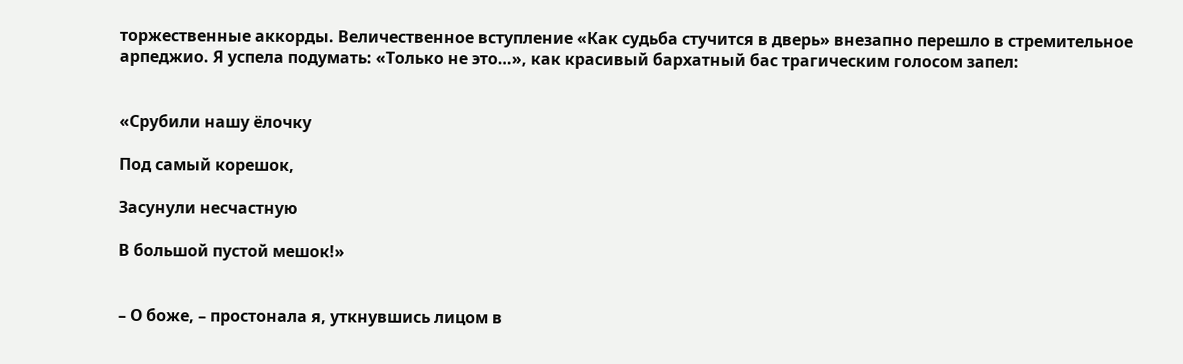торжественные аккорды. Величественное вступление «Как судьба стучится в дверь» внезапно перешло в стремительное арпеджио. Я успела подумать: «Только не это…», как красивый бархатный бас трагическим голосом запел:


«Срубили нашу ёлочку

Под самый корешок,

Засунули несчастную

В большой пустой мешок!»


– О боже, – простонала я, уткнувшись лицом в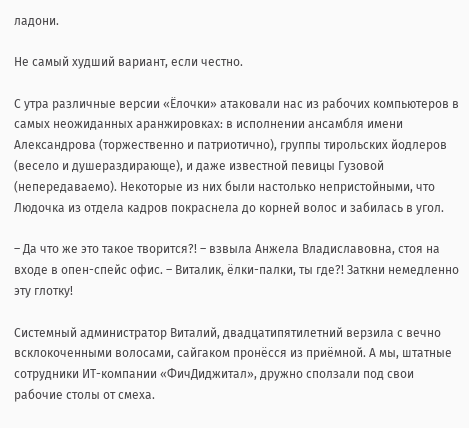ладони.

Не самый худший вариант, если честно.

С утра различные версии «Ёлочки» атаковали нас из рабочих компьютеров в самых неожиданных аранжировках: в исполнении ансамбля имени Александрова (торжественно и патриотично), группы тирольских йодлеров (весело и душераздирающе), и даже известной певицы Гузовой (непередаваемо). Некоторые из них были настолько непристойными, что Людочка из отдела кадров покраснела до корней волос и забилась в угол.

– Да что же это такое творится?! – взвыла Анжела Владиславовна, стоя на входе в опен-спейс офис. – Виталик, ёлки-палки, ты где?! Заткни немедленно эту глотку!

Системный администратор Виталий, двадцатипятилетний верзила с вечно всклокоченными волосами, сайгаком пронёсся из приёмной. А мы, штатные сотрудники ИТ-компании «ФичДиджитал», дружно сползали под свои рабочие столы от смеха.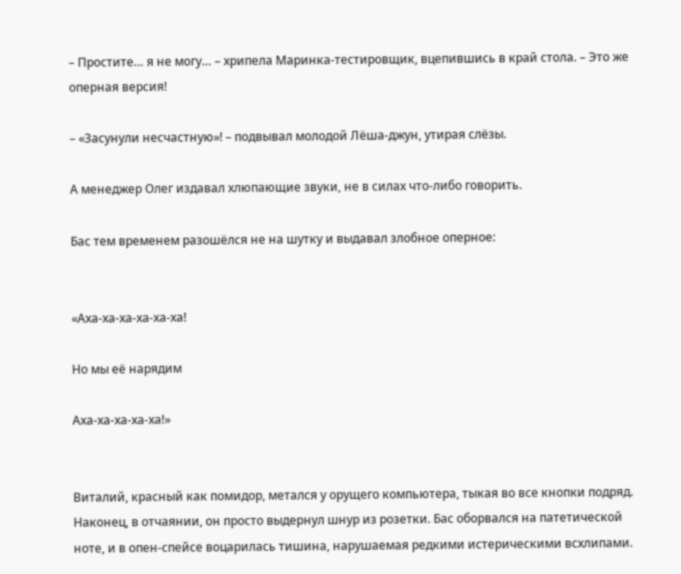– Простите… я не могу… – хрипела Маринка-тестировщик, вцепившись в край стола. – Это же оперная версия!

– «Засунули несчастную»! – подвывал молодой Лёша-джун, утирая слёзы.

А менеджер Олег издавал хлюпающие звуки, не в силах что-либо говорить.

Бас тем временем разошёлся не на шутку и выдавал злобное оперное:


«Аха-ха-ха-ха-ха-ха!

Но мы её нарядим

Аха-ха-ха-ха-ха!»


Виталий, красный как помидор, метался у орущего компьютера, тыкая во все кнопки подряд. Наконец, в отчаянии, он просто выдернул шнур из розетки. Бас оборвался на патетической ноте, и в опен-спейсе воцарилась тишина, нарушаемая редкими истерическими всхлипами.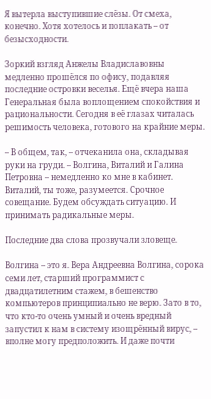Я вытерла выступившие слёзы. От смеха, конечно. Хотя хотелось и поплакать – от безысходности.

Зоркий взгляд Анжелы Владиславовны медленно прошёлся по офису, подавляя последние островки веселья. Ещё вчера наша Генеральная была воплощением спокойствия и рациональности. Сегодня в её глазах читалась решимость человека, готового на крайние меры.

– В общем, так, – отчеканила она, складывая руки на груди. – Волгина, Виталий и Галина Петровна – немедленно ко мне в кабинет. Виталий, ты тоже, разумеется. Срочное совещание. Будем обсуждать ситуацию. И принимать радикальные меры.

Последние два слова прозвучали зловеще.

Волгина – это я. Вера Андреевна Волгина, сорока семи лет, старший программист с двадцатилетним стажем, в бешенство компьютеров принципиально не верю. Зато в то, что кто-то очень умный и очень вредный запустил к нам в систему изощрённый вирус, – вполне могу предположить. И даже почти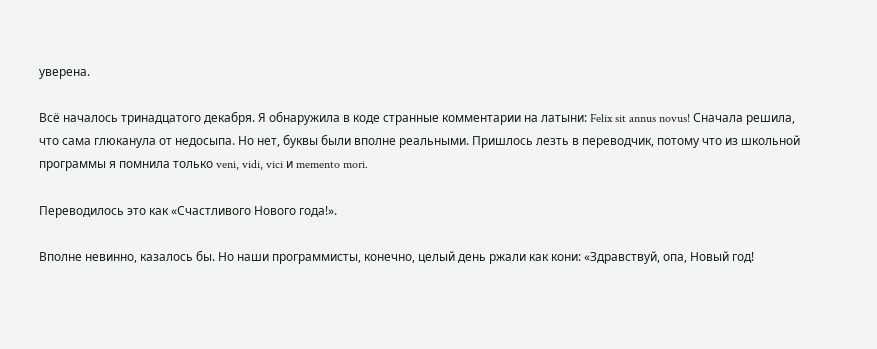уверена.

Всё началось тринадцатого декабря. Я обнаружила в коде странные комментарии на латыни: Felix sit annus novus! Сначала решила, что сама глюканула от недосыпа. Но нет, буквы были вполне реальными. Пришлось лезть в переводчик, потому что из школьной программы я помнила только veni, vidi, vici и memento mori.

Переводилось это как «Счастливого Нового года!».

Вполне невинно, казалось бы. Но наши программисты, конечно, целый день ржали как кони: «Здравствуй, опа, Новый год!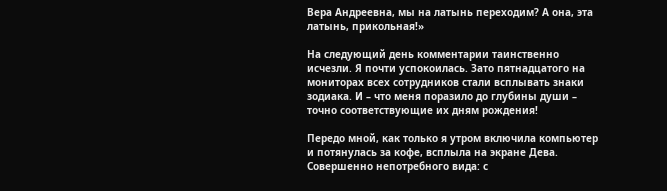Вера Андреевна, мы на латынь переходим? А она, эта латынь, прикольная!»

На следующий день комментарии таинственно исчезли. Я почти успокоилась. Зато пятнадцатого на мониторах всех сотрудников стали всплывать знаки зодиака. И – что меня поразило до глубины души – точно соответствующие их дням рождения!

Передо мной, как только я утром включила компьютер и потянулась за кофе, всплыла на экране Дева. Совершенно непотребного вида: с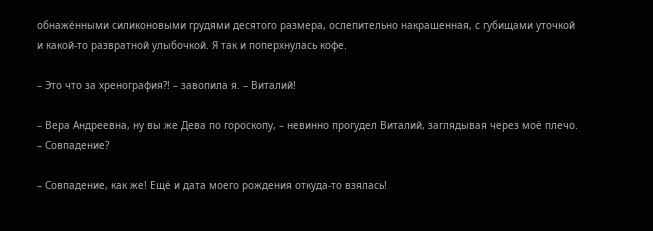обнажёнными силиконовыми грудями десятого размера, ослепительно накрашенная, с губищами уточкой и какой-то развратной улыбочкой. Я так и поперхнулась кофе.

– Это что за хренография?! – завопила я. – Виталий!

– Вера Андреевна, ну вы же Дева по гороскопу, – невинно прогудел Виталий, заглядывая через моё плечо. – Совпадение?

– Совпадение, как же! Ещё и дата моего рождения откуда-то взялась!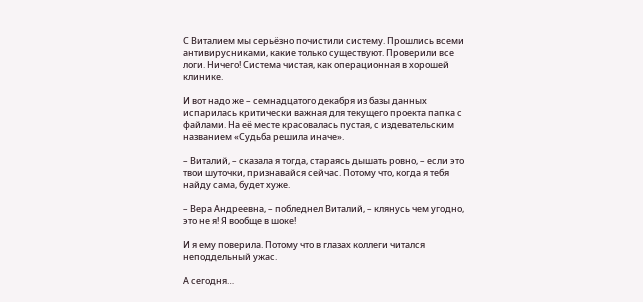С Виталием мы серьёзно почистили систему. Прошлись всеми антивирусниками, какие только существуют. Проверили все логи. Ничего! Система чистая, как операционная в хорошей клинике.

И вот надо же – семнадцатого декабря из базы данных испарилась критически важная для текущего проекта папка с файлами. На её месте красовалась пустая, с издевательским названием «Судьба решила иначе».

– Виталий, – сказала я тогда, стараясь дышать ровно, – если это твои шуточки, признавайся сейчас. Потому что, когда я тебя найду сама, будет хуже.

– Вера Андреевна, – побледнел Виталий, – клянусь чем угодно, это не я! Я вообще в шоке!

И я ему поверила. Потому что в глазах коллеги читался неподдельный ужас.

А сегодня…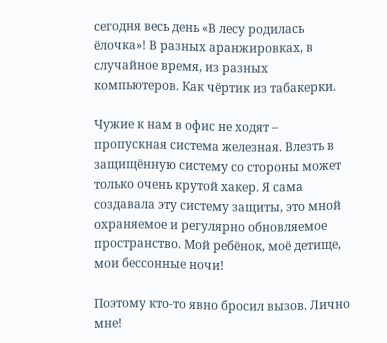сегодня весь день «В лесу родилась ёлочка»! В разных аранжировках, в случайное время, из разных компьютеров. Как чёртик из табакерки.

Чужие к нам в офис не ходят – пропускная система железная. Влезть в защищённую систему со стороны может только очень крутой хакер. Я сама создавала эту систему защиты, это мной охраняемое и регулярно обновляемое пространство. Мой ребёнок, моё детище, мои бессонные ночи!

Поэтому кто-то явно бросил вызов. Лично мне!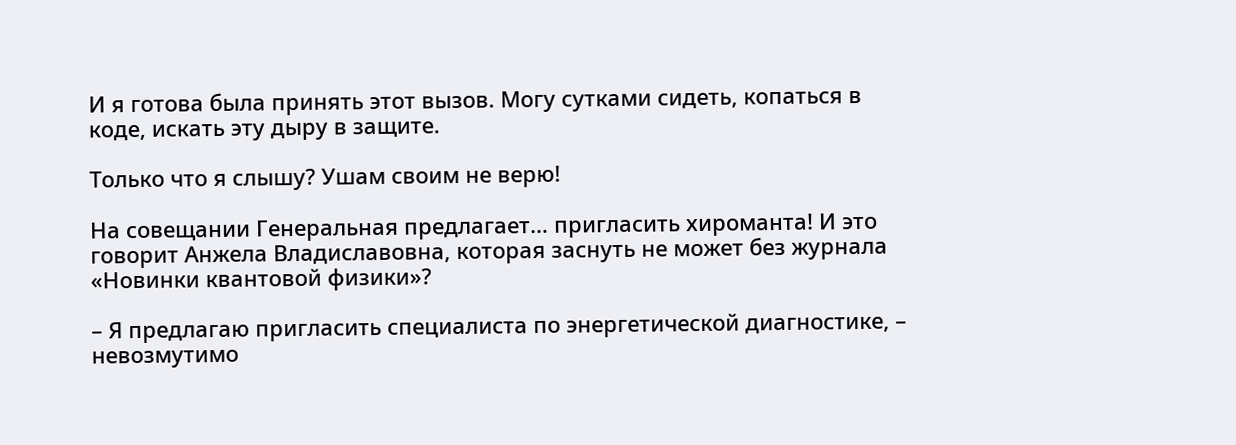И я готова была принять этот вызов. Могу сутками сидеть, копаться в коде, искать эту дыру в защите.

Только что я слышу? Ушам своим не верю!

На совещании Генеральная предлагает… пригласить хироманта! И это говорит Анжела Владиславовна, которая заснуть не может без журнала «Новинки квантовой физики»?

– Я предлагаю пригласить специалиста по энергетической диагностике, – невозмутимо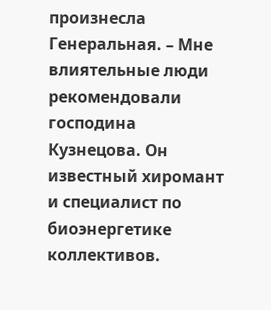произнесла Генеральная. – Мне влиятельные люди рекомендовали господина Кузнецова. Он известный хиромант и специалист по биоэнергетике коллективов.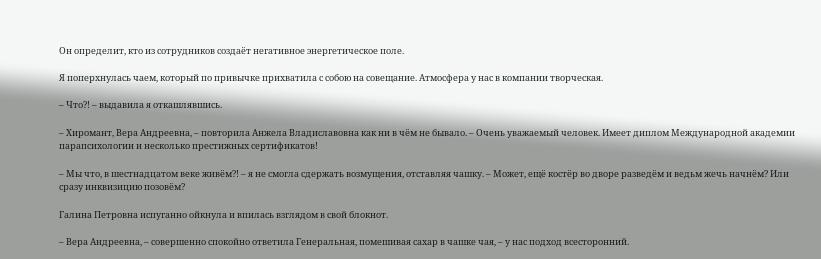Он определит, кто из сотрудников создаёт негативное энергетическое поле.

Я поперхнулась чаем, который по привычке прихватила с собою на совещание. Атмосфера у нас в компании творческая.

– Что?! – выдавила я откашлявшись.

– Хиромант, Вера Андреевна, – повторила Анжела Владиславовна как ни в чём не бывало. – Очень уважаемый человек. Имеет диплом Международной академии парапсихологии и несколько престижных сертификатов!

– Мы что, в шестнадцатом веке живём?! – я не смогла сдержать возмущения, отставляя чашку. – Может, ещё костёр во дворе разведём и ведьм жечь начнём? Или сразу инквизицию позовём?

Галина Петровна испуганно ойкнула и впилась взглядом в свой блокнот.

– Вера Андреевна, – совершенно спокойно ответила Генеральная, помешивая сахар в чашке чая, – у нас подход всесторонний.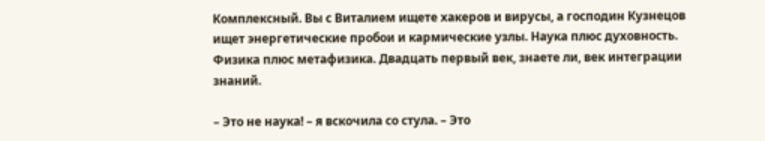Комплексный. Вы с Виталием ищете хакеров и вирусы, а господин Кузнецов ищет энергетические пробои и кармические узлы. Наука плюс духовность. Физика плюс метафизика. Двадцать первый век, знаете ли, век интеграции знаний.

– Это не наука! – я вскочила со стула. – Это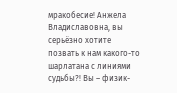мракобесие! Анжела Владиславовна, вы серьёзно хотите позвать к нам какого-то шарлатана с линиями судьбы?! Вы – физик-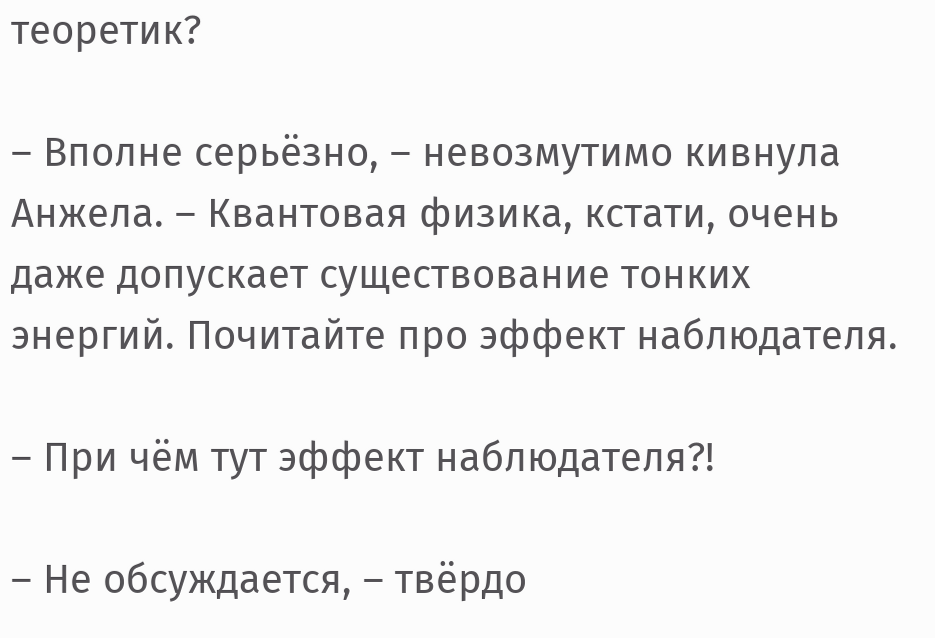теоретик?

– Вполне серьёзно, – невозмутимо кивнула Анжела. – Квантовая физика, кстати, очень даже допускает существование тонких энергий. Почитайте про эффект наблюдателя.

– При чём тут эффект наблюдателя?!

– Не обсуждается, – твёрдо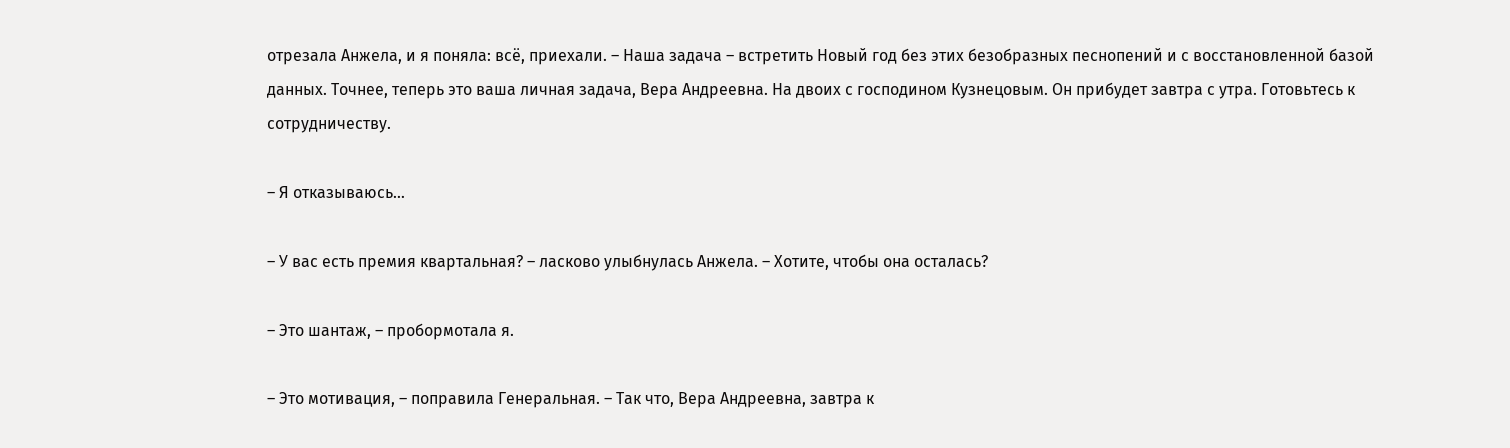отрезала Анжела, и я поняла: всё, приехали. – Наша задача – встретить Новый год без этих безобразных песнопений и с восстановленной базой данных. Точнее, теперь это ваша личная задача, Вера Андреевна. На двоих с господином Кузнецовым. Он прибудет завтра с утра. Готовьтесь к сотрудничеству.

– Я отказываюсь…

– У вас есть премия квартальная? – ласково улыбнулась Анжела. – Хотите, чтобы она осталась?

– Это шантаж, – пробормотала я.

– Это мотивация, – поправила Генеральная. – Так что, Вера Андреевна, завтра к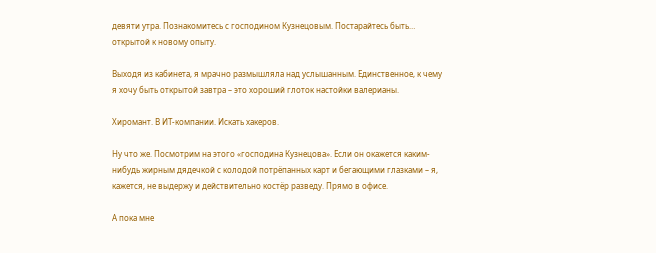девяти утра. Познакомитесь с господином Кузнецовым. Постарайтесь быть… открытой к новому опыту.

Выходя из кабинета, я мрачно размышляла над услышанным. Единственное, к чему я хочу быть открытой завтра – это хороший глоток настойки валерианы.

Хиромант. В ИТ-компании. Искать хакеров.

Ну что же. Посмотрим на этого «господина Кузнецова». Если он окажется каким-нибудь жирным дядечкой с колодой потрёпанных карт и бегающими глазками – я, кажется, не выдержу и действительно костёр разведу. Прямо в офисе.

А пока мне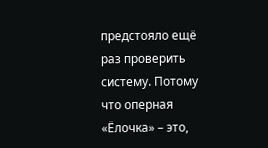предстояло ещё раз проверить систему. Потому что оперная «Ёлочка» – это,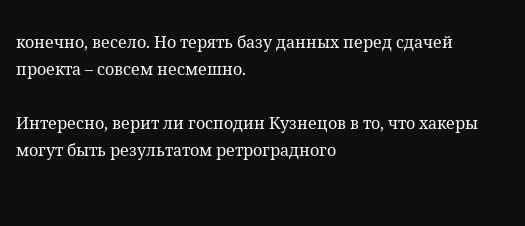конечно, весело. Но терять базу данных перед сдачей проекта – совсем несмешно.

Интересно, верит ли господин Кузнецов в то, что хакеры могут быть результатом ретроградного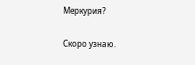Меркурия?

Скоро узнаю.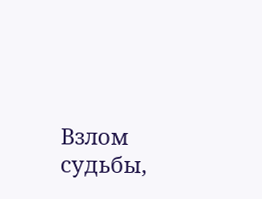Взлом судьбы,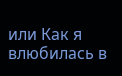или Как я влюбилась в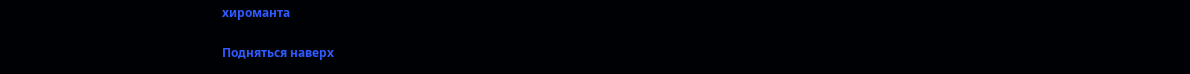хироманта

Подняться наверх